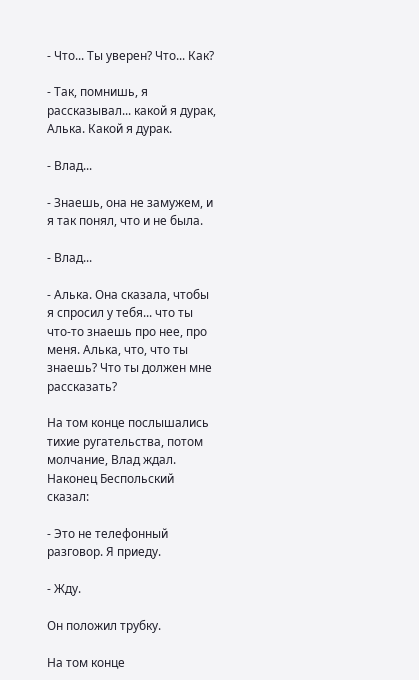- Что... Ты уверен? Что... Как?

- Так, помнишь, я рассказывал... какой я дурак, Алька. Какой я дурак.

- Влад...

- Знаешь, она не замужем, и я так понял, что и не была.

- Влад...

- Алька. Она сказала, чтобы я спросил у тебя... что ты что-то знаешь про нее, про меня. Алька, что, что ты знаешь? Что ты должен мне рассказать?

На том конце послышались тихие ругательства, потом молчание, Влад ждал. Наконец Беспольский сказал:

- Это не телефонный разговор. Я приеду.

- Жду.

Он положил трубку.

На том конце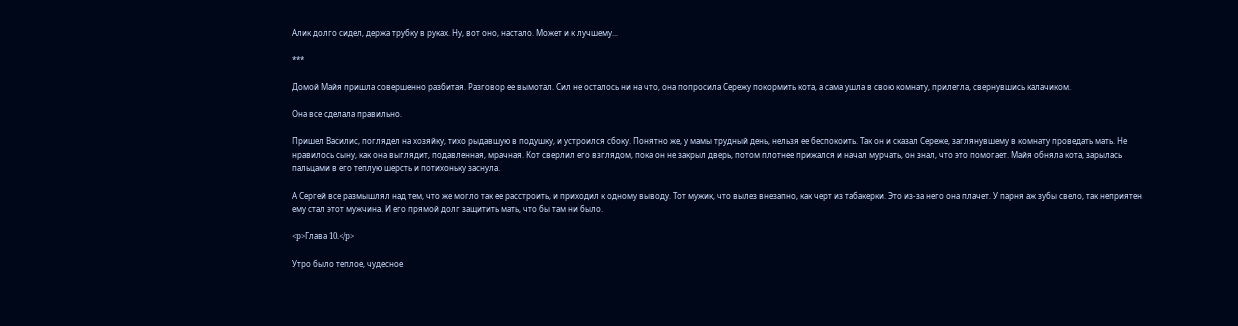Алик долго сидел, держа трубку в руках. Ну, вот оно, настало. Может и к лучшему...

***

Домой Майя пришла совершенно разбитая. Разговор ее вымотал. Сил не осталось ни на что, она попросила Сережу покормить кота, а сама ушла в свою комнату, прилегла, свернувшись калачиком.

Она все сделала правильно.

Пришел Василис, поглядел на хозяйку, тихо рыдавшую в подушку, и устроился сбоку. Понятно же, у мамы трудный день, нельзя ее беспокоить. Так он и сказал Сереже, заглянувшему в комнату проведать мать. Не нравилось сыну, как она выглядит, подавленная, мрачная. Кот сверлил его взглядом, пока он не закрыл дверь, потом плотнее прижался и начал мурчать, он знал, что это помогает. Майя обняла кота, зарылась пальцами в его теплую шерсть и потихоньку заснула.

А Сергей все размышлял над тем, что же могло так ее расстроить, и приходил к одному выводу. Тот мужик, что вылез внезапно, как черт из табакерки. Это из-за него она плачет. У парня аж зубы свело, так неприятен ему стал этот мужчина. И его прямой долг защитить мать, что бы там ни было.

<p>Глава 10.</p>

Утро было теплое, чудесное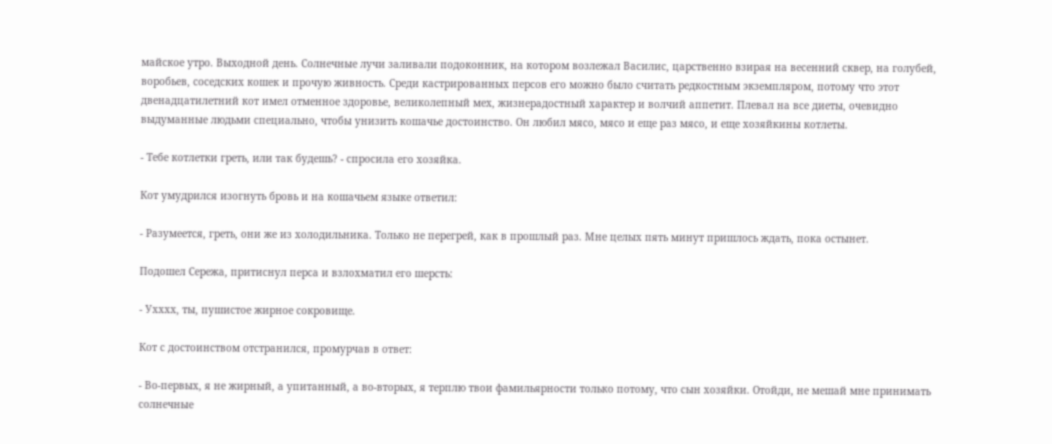майское утро. Выходной день. Солнечные лучи заливали подоконник, на котором возлежал Василис, царственно взирая на весенний сквер, на голубей, воробьев, соседских кошек и прочую живность. Среди кастрированных персов его можно было считать редкостным экземпляром, потому что этот двенадцатилетний кот имел отменное здоровье, великолепный мех, жизнерадостный характер и волчий аппетит. Плевал на все диеты, очевидно выдуманные людьми специально, чтобы унизить кошачье достоинство. Он любил мясо, мясо и еще раз мясо, и еще хозяйкины котлеты.

- Тебе котлетки греть, или так будешь? - спросила его хозяйка.

Кот умудрился изогнуть бровь и на кошачьем языке ответил:

- Разумеется, греть, они же из холодильника. Только не перегрей, как в прошлый раз. Мне целых пять минут пришлось ждать, пока остынет.

Подошел Сережа, притиснул перса и взлохматил его шерсть:

- Ухххх, ты, пушистое жирное сокровище.

Кот с достоинством отстранился, промурчав в ответ:

- Во-первых, я не жирный, а упитанный, а во-вторых, я терплю твои фамильярности только потому, что сын хозяйки. Отойди, не мешай мне принимать солнечные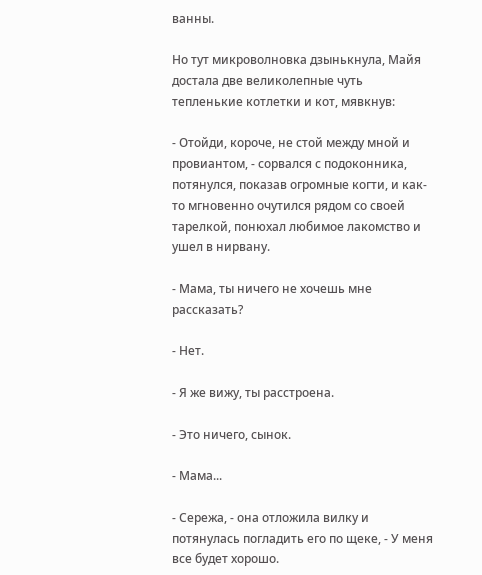ванны.

Но тут микроволновка дзынькнула, Майя достала две великолепные чуть тепленькие котлетки и кот, мявкнув:

- Отойди, короче, не стой между мной и провиантом, - сорвался с подоконника, потянулся, показав огромные когти, и как-то мгновенно очутился рядом со своей тарелкой, понюхал любимое лакомство и ушел в нирвану.

- Мама, ты ничего не хочешь мне рассказать?

- Нет.

- Я же вижу, ты расстроена.

- Это ничего, сынок.

- Мама...

- Сережа, - она отложила вилку и потянулась погладить его по щеке, - У меня все будет хорошо.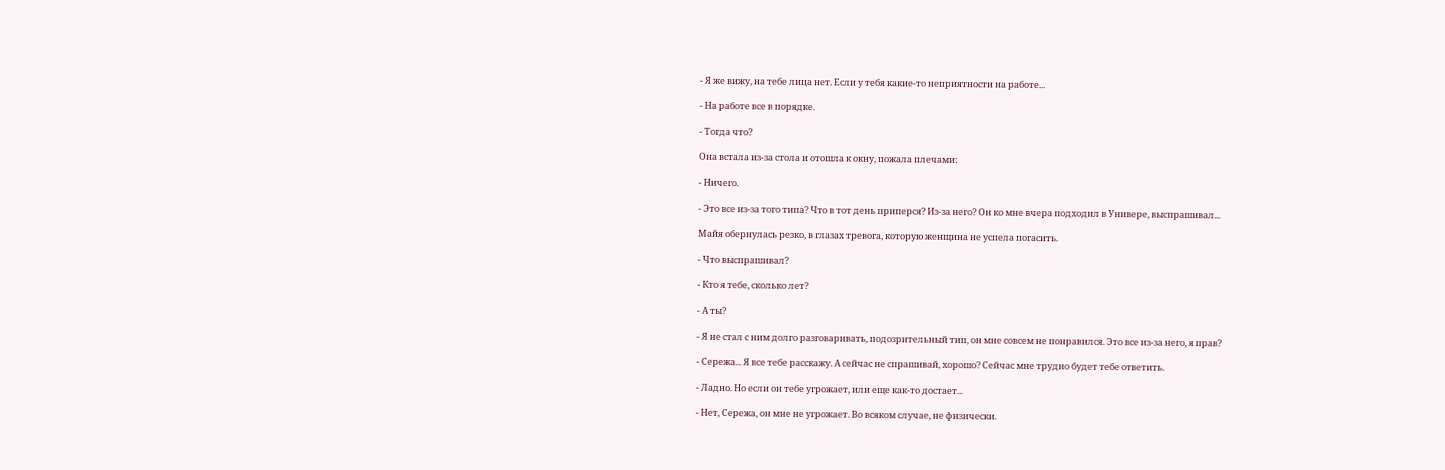- Я же вижу, на тебе лица нет. Если у тебя какие-то неприятности на работе...

- На работе все в порядке.

- Тогда что?

Она встала из-за стола и отошла к окну, пожала плечами:

- Ничего.

- Это все из-за того типа? Что в тот день приперся? Из-за него? Он ко мне вчера подходил в Универе, выспрашивал...

Майя обернулась резко, в глазах тревога, которую женщина не успела погасить.

- Что выспрашивал?

- Кто я тебе, сколько лет?

- А ты?

- Я не стал с ним долго разговаривать, подозрительный тип, он мне совсем не понравился. Это все из-за него, я прав?

- Сережа... Я все тебе расскажу. А сейчас не спрашивай, хорошо? Сейчас мне трудно будет тебе ответить.

- Ладно. Но если он тебе угрожает, или еще как-то достает...

- Нет, Сережа, он мне не угрожает. Во всяком случае, не физически.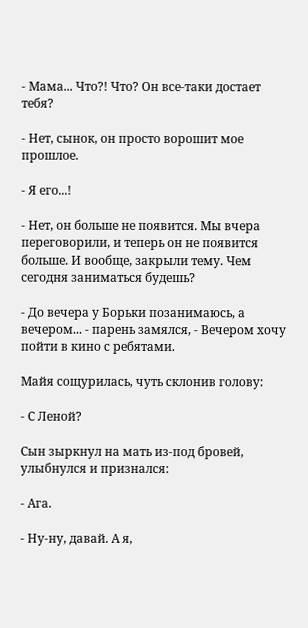- Мама... Что?! Что? Он все-таки достает тебя?

- Нет, сынок, он просто ворошит мое прошлое.

- Я его...!

- Нет, он больше не появится. Мы вчера переговорили, и теперь он не появится больше. И вообще, закрыли тему. Чем сегодня заниматься будешь?

- До вечера у Борьки позанимаюсь, а вечером... - парень замялся, - Вечером хочу пойти в кино с ребятами.

Майя сощурилась, чуть склонив голову:

- С Леной?

Сын зыркнул на мать из-под бровей, улыбнулся и признался:

- Ага.

- Ну-ну, давай. А я,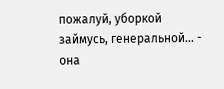пожалуй, уборкой займусь, генеральной... - она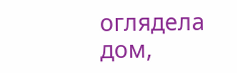оглядела дом,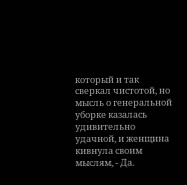который и так сверкал чистотой, но мысль о генеральной уборке казалась удивительно удачной, и женщина кивнула своим мыслям, - Да.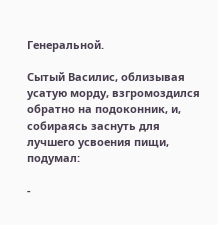Генеральной.

Сытый Василис, облизывая усатую морду, взгромоздился обратно на подоконник, и, собираясь заснуть для лучшего усвоения пищи, подумал:

-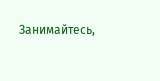Занимайтесь,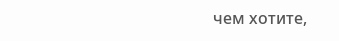чем хотите,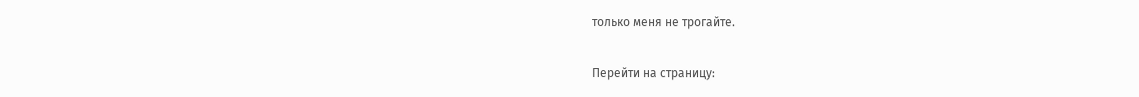только меня не трогайте.

Перейти на страницу: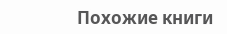Похожие книги